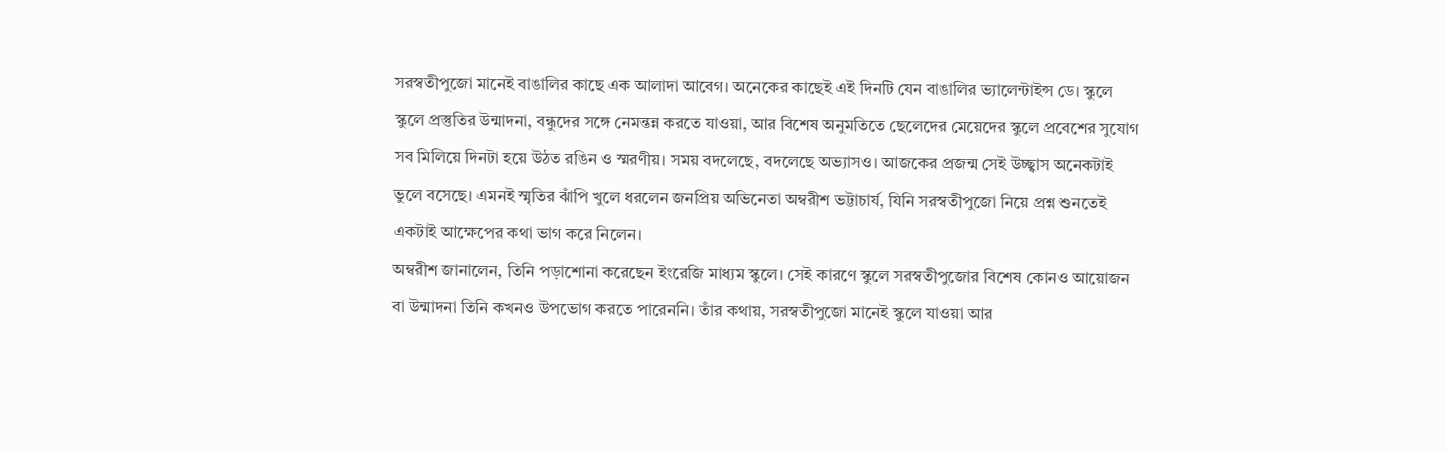সরস্বতীপুজো মানেই বাঙালির কাছে এক আলাদা আবেগ। অনেকের কাছেই এই দিনটি যেন বাঙালির ভ্যালেন্টাইন্স ডে। স্কুলে স্কুলে প্রস্তুতির উন্মাদনা, বন্ধুদের সঙ্গে নেমন্তন্ন করতে যাওয়া, আর বিশেষ অনুমতিতে ছেলেদের মেয়েদের স্কুলে প্রবেশের সুযোগ সব মিলিয়ে দিনটা হয়ে উঠত রঙিন ও স্মরণীয়। সময় বদলেছে, বদলেছে অভ্যাসও। আজকের প্রজন্ম সেই উচ্ছ্বাস অনেকটাই ভুলে বসেছে। এমনই স্মৃতির ঝাঁপি খুলে ধরলেন জনপ্রিয় অভিনেতা অম্বরীশ ভট্টাচার্য, যিনি সরস্বতীপুজো নিয়ে প্রশ্ন শুনতেই একটাই আক্ষেপের কথা ভাগ করে নিলেন।
অম্বরীশ জানালেন, তিনি পড়াশোনা করেছেন ইংরেজি মাধ্যম স্কুলে। সেই কারণে স্কুলে সরস্বতীপুজোর বিশেষ কোনও আয়োজন বা উন্মাদনা তিনি কখনও উপভোগ করতে পারেননি। তাঁর কথায়, সরস্বতীপুজো মানেই স্কুলে যাওয়া আর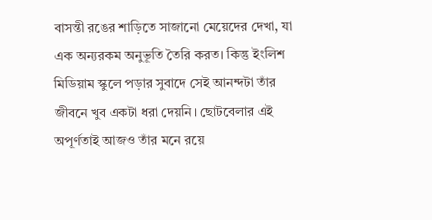বাসন্তী রঙের শাড়িতে সাজানো মেয়েদের দেখা, যা এক অন্যরকম অনুভূতি তৈরি করত। কিন্তু ইংলিশ মিডিয়াম স্কুলে পড়ার সুবাদে সেই আনন্দটা তাঁর জীবনে খুব একটা ধরা দেয়নি। ছোটবেলার এই অপূর্ণতাই আজও তাঁর মনে রয়ে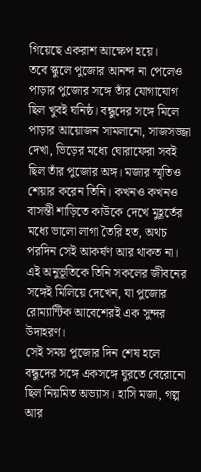গিয়েছে একরাশ আক্ষেপ হয়ে।
তবে স্কুলে পুজোর আনন্দ না পেলেও পাড়ার পুজোর সঙ্গে তাঁর যোগাযোগ ছিল খুবই ঘনিষ্ঠ। বন্ধুদের সঙ্গে মিলে পাড়ার আয়োজন সামলানো, সাজসজ্জা দেখা, ভিড়ের মধ্যে ঘোরাফেরা সবই ছিল তাঁর পুজোর অঙ্গ। মজার স্মৃতিও শেয়ার করেন তিনি। কখনও কখনও বাসন্তী শাড়িতে কাউকে দেখে মুহূর্তের মধ্যে ভালো লাগা তৈরি হত, অথচ পরদিন সেই আকর্ষণ আর থাকত না। এই অনুভূতিকে তিনি সকলের জীবনের সঙ্গেই মিলিয়ে দেখেন, যা পুজোর রোম্যান্টিক আবেশেরই এক সুন্দর উদাহরণ।
সেই সময় পুজোর দিন শেষ হলে বন্ধুদের সঙ্গে একসঙ্গে ঘুরতে বেরোনো ছিল নিয়মিত অভ্যাস। হাসি মজা, গল্প আর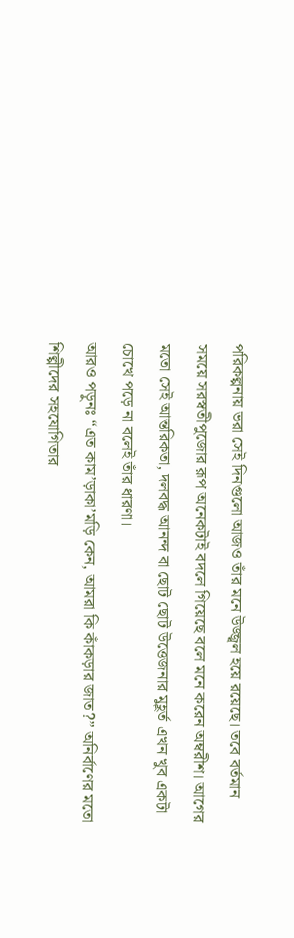পরিকল্পনায় ভরা সেই দিনগুলো আজও তাঁর মনে উজ্জ্বল হয়ে রয়েছে। তবে বর্তমান সময়ে সরস্বতীপুজোর রূপ অনেকটাই বদলে গিয়েছে বলে মনে করেন অম্বরীশ। আগের মতো সেই আন্তরিকতা, দলবদ্ধ আনন্দ বা ছোট ছোট উত্তেজনার মুহূর্ত এখন খুব একটা চোখে পড়ে না বলেই তাঁর ধারণা।
আরও পড়ুনঃ “এত কাম’ড়াকা’মড়ি কেন, আমরা কি কাঁকড়ার জাত?” অনির্বাণের মতো শিল্পীদের সহযোগিতার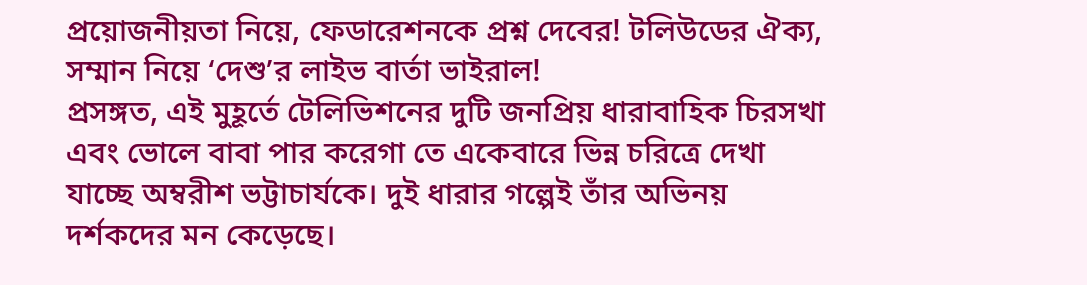প্রয়োজনীয়তা নিয়ে, ফেডারেশনকে প্রশ্ন দেবের! টলিউডের ঐক্য, সম্মান নিয়ে ‘দেশু’র লাইভ বার্তা ভাইরাল!
প্রসঙ্গত, এই মুহূর্তে টেলিভিশনের দুটি জনপ্রিয় ধারাবাহিক চিরসখা এবং ভোলে বাবা পার করেগা তে একেবারে ভিন্ন চরিত্রে দেখা যাচ্ছে অম্বরীশ ভট্টাচার্যকে। দুই ধারার গল্পেই তাঁর অভিনয় দর্শকদের মন কেড়েছে।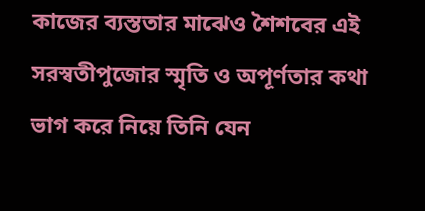কাজের ব্যস্ততার মাঝেও শৈশবের এই সরস্বতীপুজোর স্মৃতি ও অপূর্ণতার কথা ভাগ করে নিয়ে তিনি যেন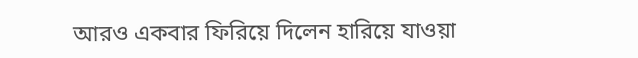আরও একবার ফিরিয়ে দিলেন হারিয়ে যাওয়া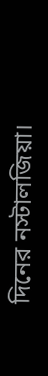দিনের নস্টালজিয়া।